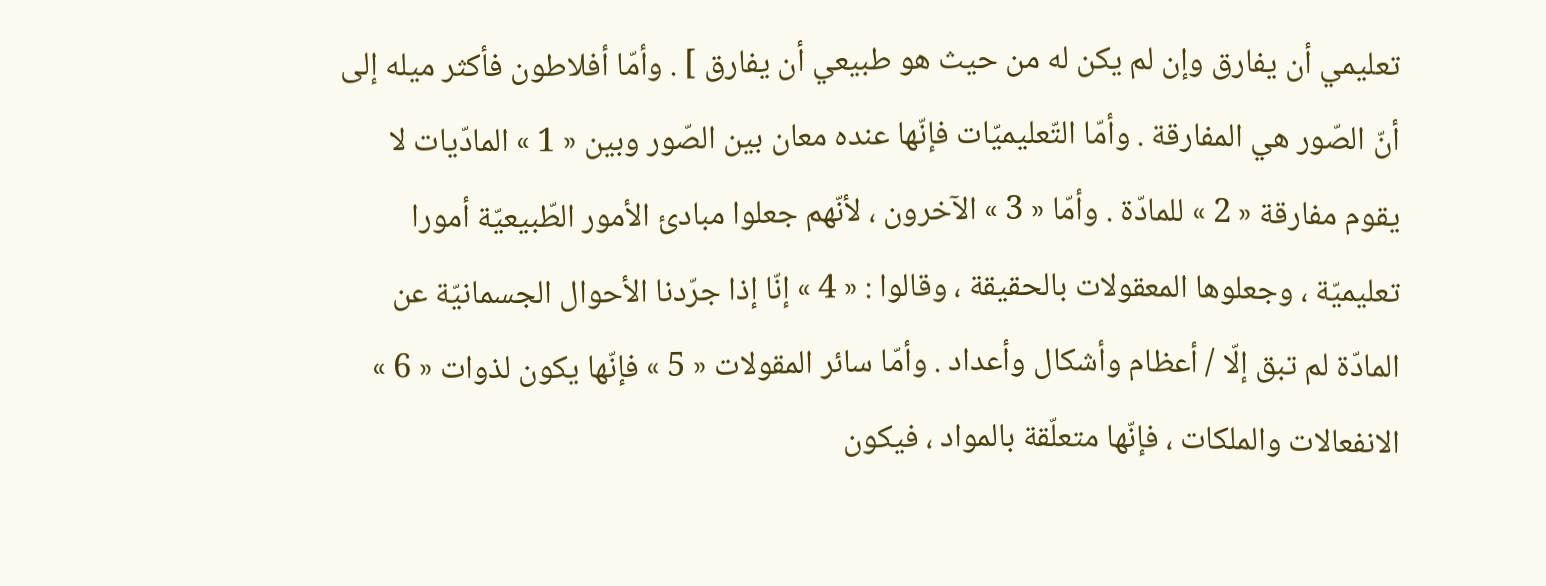تعليمي أن يفارق وإن لم يكن له من حيث هو طبيعي أن يفارق ] . وأمّا أفلاطون فأكثر ميله إلى أنّ الصّور هي المفارقة . وأمّا التّعليميّات فإنّها عنده معان بين الصّور وبين « 1 » المادّيات لا يقوم مفارقة « 2 » للمادّة . وأمّا « 3 » الآخرون ، لأنّهم جعلوا مبادئ الأمور الطّبيعيّة أمورا تعليميّة ، وجعلوها المعقولات بالحقيقة ، وقالوا : « 4 » إنّا إذا جرّدنا الأحوال الجسمانيّة عن المادّة لم تبق إلّا / أعظام وأشكال وأعداد . وأمّا سائر المقولات « 5 » فإنّها يكون لذوات « 6 » الانفعالات والملكات ، فإنّها متعلّقة بالمواد ، فيكون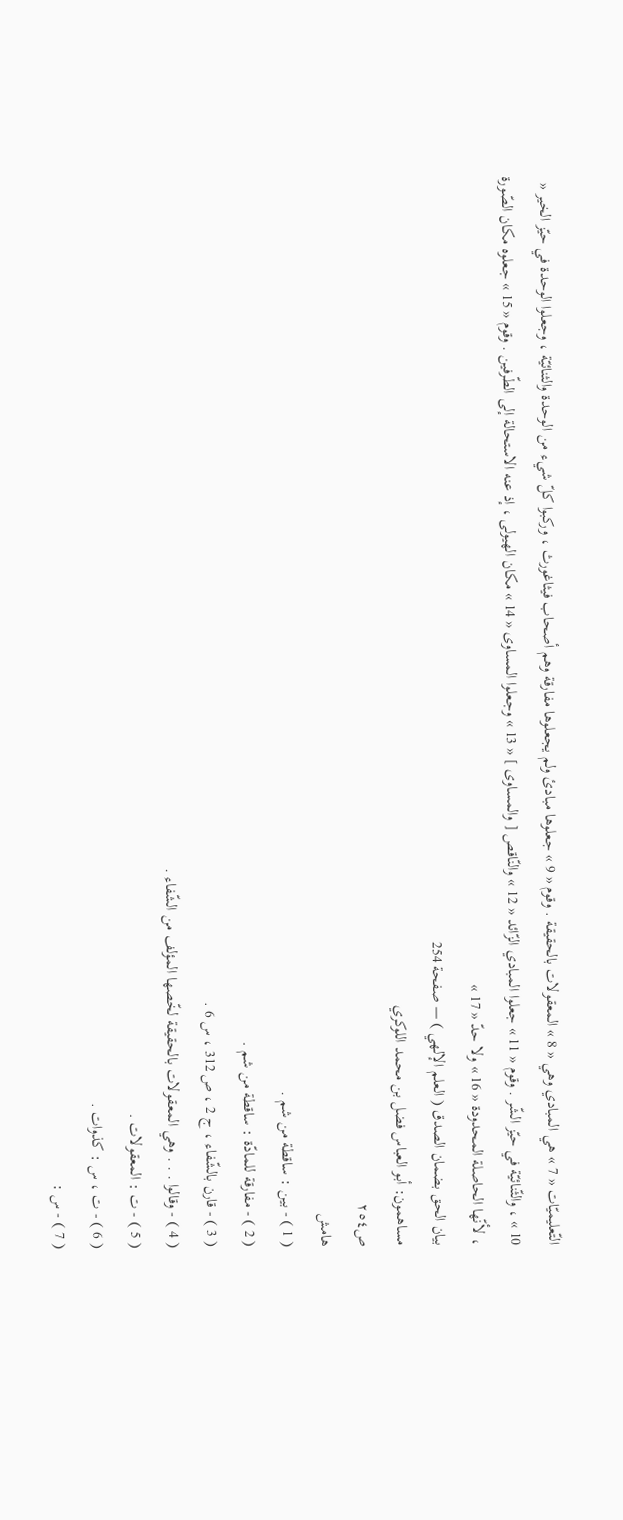التّعليميّات « 7 » هي المبادي وهي « 8 » المعقولات بالحقيقة . وقوم « 9 » جعلوها مبادئ ولم يجعلوها مفارقة وهم أصحاب فيثاغورث ، وركبوا كلّ شيء من الوحدة والثنائيّة ، وجعلوا الوحدة في حيّز الخير « 10 » ، والثّنائيّة في حيّز الشّر . وقوم « 11 » جعلوا المبادي الزّائد « 12 » والنّاقص [ والمساوى ] « 13 » وجعلوا المساوى « 14 » مكان الهيولى ، إذ عنه الاستحالة إلى الطّرفين . وقوم « 15 » جعلوه مكان الصّورة ، لأنّها الحاصلة المحدودة « 16 » ولا حدّ « 17 »
بيان الحق بضمان الصدق ( العلم الإلهي ) — صفحة 254
مساهمون: أبو العباس فضل بن محمد اللوكري
ص٢٥٤
هامش
( 1 ) - بين : ساقطة من شم .
( 2 ) - مفارقة للمادّة : ساقطة من شم .
( 3 ) - قارن بالشّفاء ، ج 2 ، ص 312 ، س 6 .
( 4 ) - وقالوا . . . وهي المعقولات بالحقيقة لخّصها المؤلف من الشّفاء .
( 5 ) - ت : المعقولات .
( 6 ) - ت ، س : كذوات .
( 7 ) - س :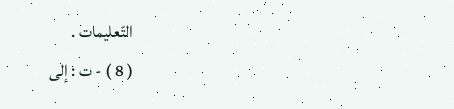التّعليمات .
( 8 ) - ت : إلى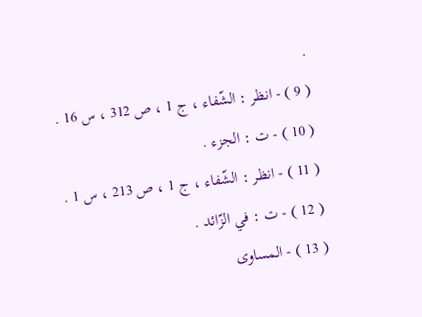.
( 9 ) - انظر : الشّفاء ، ج 1 ، ص 312 ، س 16 .
( 10 ) - ت : الجزء .
( 11 ) - انظر : الشّفاء ، ج 1 ، ص 213 ، س 1 .
( 12 ) - ت : في الزّائد .
( 13 ) - المساوى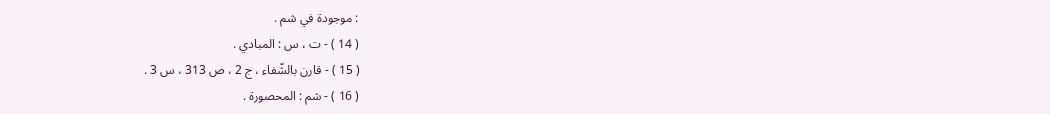: موجودة في شم .
( 14 ) - ت ، س : المبادي .
( 15 ) - قارن بالشّفاء ، ج 2 ، ص 313 ، س 3 .
( 16 ) - شم : المحصورة .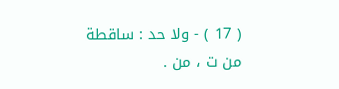( 17 ) - ولا حد : ساقطة من ت ، من .